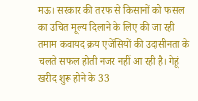मऊ। सरकार की तरफ से किसानों को फसल का उचित मूल्य दिलाने के लिए की जा रही तमाम कवायद क्रय एजेंसियों की उदासीनता के चलते सफल होती नजर नहीं आ रही है। गेहूं खरीद शुरू होने के 33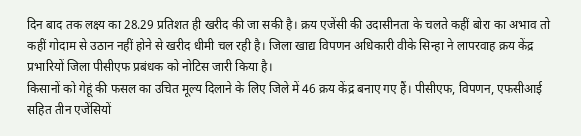दिन बाद तक लक्ष्य का 28.29 प्रतिशत ही खरीद की जा सकी है। क्रय एजेंसी की उदासीनता के चलते कहीं बोरा का अभाव तो कहीं गोदाम से उठान नहीं होने से खरीद धीमी चल रही है। जिला खाद्य विपणन अधिकारी वीके सिन्हा ने लापरवाह क्रय केंद्र प्रभारियों जिला पीसीएफ प्रबंधक को नोटिस जारी किया है।
किसानों को गेहूं की फसल का उचित मूल्य दिलाने के लिए जिले में 46 क्रय केंद्र बनाए गए हैं। पीसीएफ, विपणन, एफसीआई सहित तीन एजेंसियों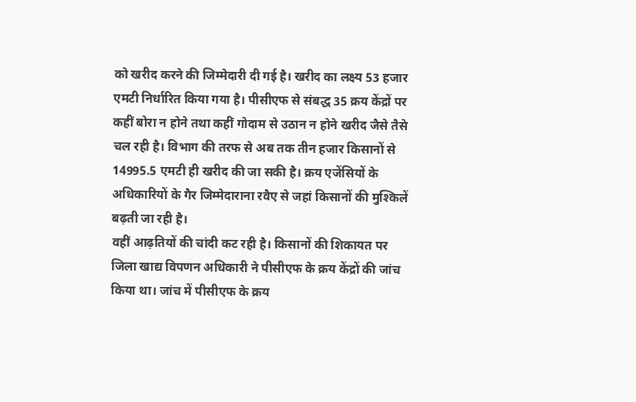को खरीद करने की जिम्मेदारी दी गई है। खरीद का लक्ष्य 53 हजार एमटी निर्धारित किया गया है। पीसीएफ से संबद्ध 35 क्रय केंद्रों पर कहीं बोरा न होने तथा कहीं गोदाम से उठान न होने खरीद जैसे तैसे चल रही है। विभाग की तरफ से अब तक तीन हजार किसानों से 14995.5 एमटी ही खरीद की जा सकी है। क्रय एजेंसियों के अधिकारियों के गैर जिम्मेदाराना रवैए से जहां किसानों की मुश्किलें बढ़ती जा रही है।
वहीं आढ़तियों की चांदी कट रही है। किसानों की शिकायत पर जिला खाद्य विपणन अधिकारी ने पीसीएफ के क्रय केंद्रों की जांच किया था। जांच में पीसीएफ के क्रय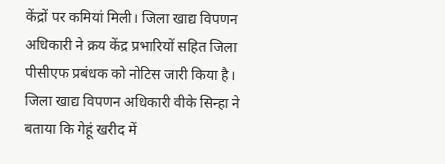केंद्रों पर कमियां मिली। जिला खाद्य विपणन अधिकारी ने क्रय केंद्र प्रभारियों सहित जिला पीसीएफ प्रबंधक को नोटिस जारी किया है। जिला खाद्य विपणन अधिकारी वीके सिन्हा ने बताया कि गेहूं खरीद में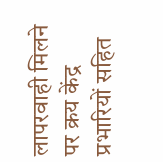लापरवाही मिलने पर क्रय केंद्र प्रभारियों सहित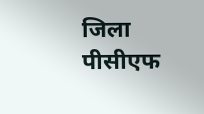जिला पीसीएफ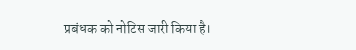प्रबंधक को नोटिस जारी किया है।